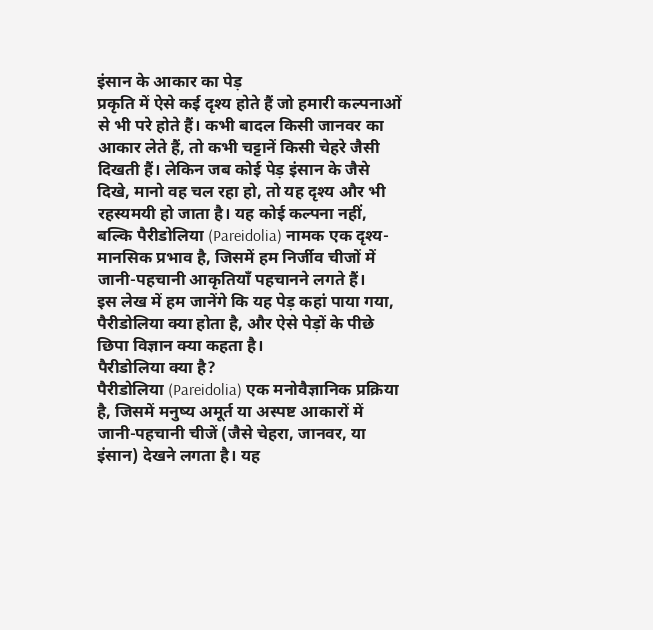इंसान के आकार का पेड़
प्रकृति में ऐसे कई दृश्य होते हैं जो हमारी कल्पनाओं से भी परे होते हैं। कभी बादल किसी जानवर का आकार लेते हैं, तो कभी चट्टानें किसी चेहरे जैसी दिखती हैं। लेकिन जब कोई पेड़ इंसान के जैसे दिखे, मानो वह चल रहा हो, तो यह दृश्य और भी रहस्यमयी हो जाता है। यह कोई कल्पना नहीं, बल्कि पैरीडोलिया (Pareidolia) नामक एक दृश्य-मानसिक प्रभाव है, जिसमें हम निर्जीव चीजों में जानी-पहचानी आकृतियाँ पहचानने लगते हैं।
इस लेख में हम जानेंगे कि यह पेड़ कहां पाया गया, पैरीडोलिया क्या होता है, और ऐसे पेड़ों के पीछे छिपा विज्ञान क्या कहता है।
पैरीडोलिया क्या है?
पैरीडोलिया (Pareidolia) एक मनोवैज्ञानिक प्रक्रिया है, जिसमें मनुष्य अमूर्त या अस्पष्ट आकारों में जानी-पहचानी चीजें (जैसे चेहरा, जानवर, या इंसान) देखने लगता है। यह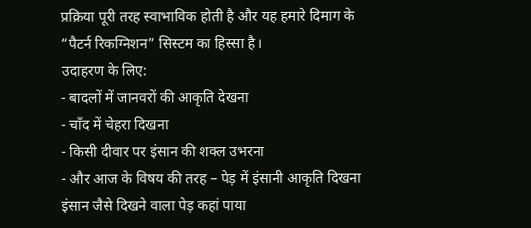प्रक्रिया पूरी तरह स्वाभाविक होती है और यह हमारे दिमाग के “पैटर्न रिकग्निशन” सिस्टम का हिस्सा है।
उदाहरण के लिए:
- बादलों में जानवरों की आकृति देखना
- चाँद में चेहरा दिखना
- किसी दीवार पर इंसान की शक्ल उभरना
- और आज के विषय की तरह – पेड़ में इंसानी आकृति दिखना
इंसान जैसे दिखने वाला पेड़ कहां पाया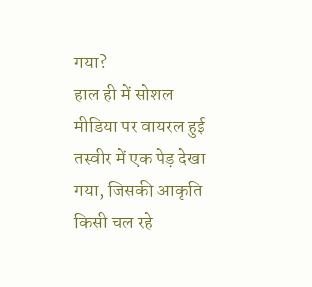गया?
हाल ही में सोशल मीडिया पर वायरल हुई तस्वीर में एक पेड़ देखा गया, जिसकी आकृति किसी चल रहे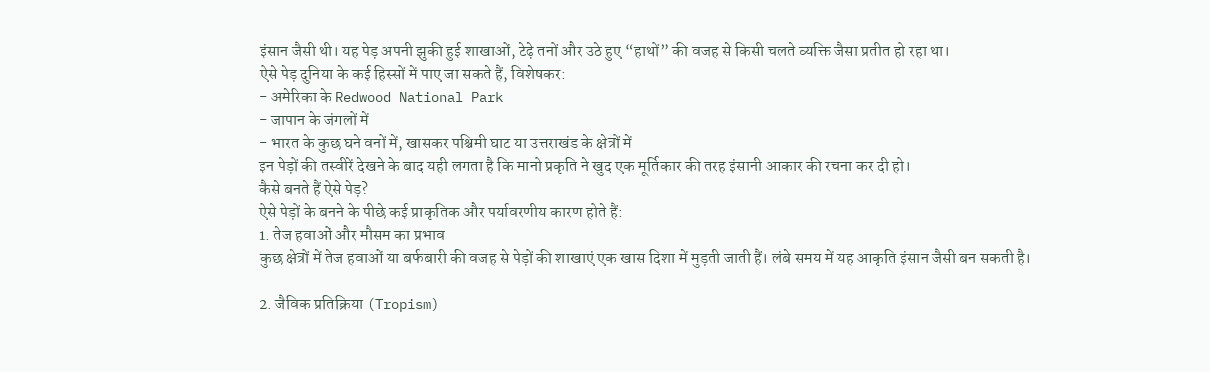इंसान जैसी थी। यह पेड़ अपनी झुकी हुई शाखाओं, टेढ़े तनों और उठे हुए “हाथों” की वजह से किसी चलते व्यक्ति जैसा प्रतीत हो रहा था।
ऐसे पेड़ दुनिया के कई हिस्सों में पाए जा सकते हैं, विशेषकर:
- अमेरिका के Redwood National Park
- जापान के जंगलों में
- भारत के कुछ घने वनों में, खासकर पश्चिमी घाट या उत्तराखंड के क्षेत्रों में
इन पेड़ों की तस्वीरें देखने के बाद यही लगता है कि मानो प्रकृति ने खुद एक मूर्तिकार की तरह इंसानी आकार की रचना कर दी हो।
कैसे बनते हैं ऐसे पेड़?
ऐसे पेड़ों के बनने के पीछे कई प्राकृतिक और पर्यावरणीय कारण होते हैं:
1. तेज हवाओं और मौसम का प्रभाव
कुछ क्षेत्रों में तेज हवाओं या बर्फबारी की वजह से पेड़ों की शाखाएं एक खास दिशा में मुड़ती जाती हैं। लंबे समय में यह आकृति इंसान जैसी बन सकती है।

2. जैविक प्रतिक्रिया (Tropism)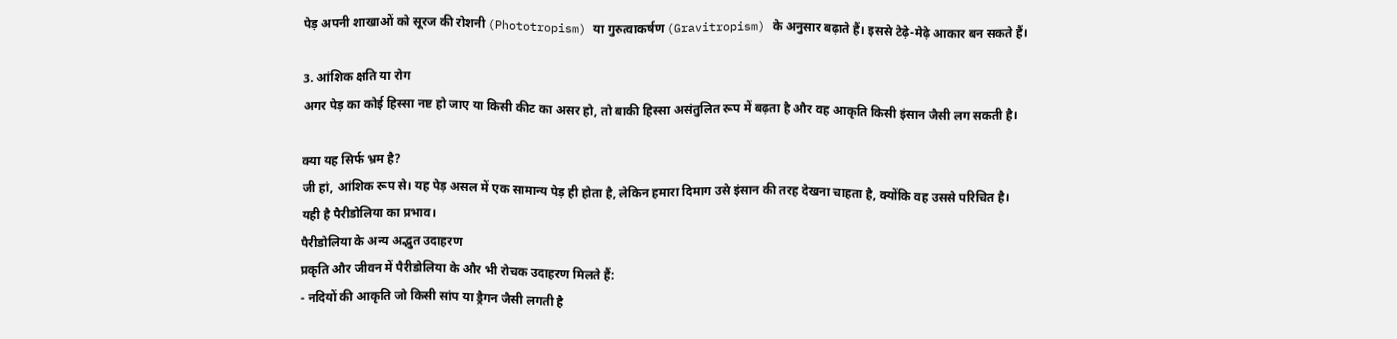पेड़ अपनी शाखाओं को सूरज की रोशनी (Phototropism) या गुरुत्वाकर्षण (Gravitropism) के अनुसार बढ़ाते हैं। इससे टेढ़े-मेढ़े आकार बन सकते हैं।

3. आंशिक क्षति या रोग
अगर पेड़ का कोई हिस्सा नष्ट हो जाए या किसी कीट का असर हो, तो बाकी हिस्सा असंतुलित रूप में बढ़ता है और वह आकृति किसी इंसान जैसी लग सकती है।

क्या यह सिर्फ भ्रम है?
जी हां, आंशिक रूप से। यह पेड़ असल में एक सामान्य पेड़ ही होता है, लेकिन हमारा दिमाग उसे इंसान की तरह देखना चाहता है, क्योंकि वह उससे परिचित है।
यही है पैरीडोलिया का प्रभाव।
पैरीडोलिया के अन्य अद्भुत उदाहरण
प्रकृति और जीवन में पैरीडोलिया के और भी रोचक उदाहरण मिलते हैं:
- नदियों की आकृति जो किसी सांप या ड्रैगन जैसी लगती है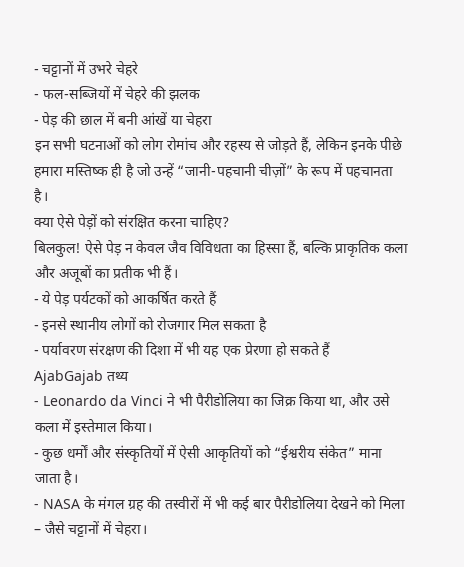- चट्टानों में उभरे चेहरे
- फल-सब्जियों में चेहरे की झलक
- पेड़ की छाल में बनी आंखें या चेहरा
इन सभी घटनाओं को लोग रोमांच और रहस्य से जोड़ते हैं, लेकिन इनके पीछे हमारा मस्तिष्क ही है जो उन्हें “जानी-पहचानी चीज़ों” के रूप में पहचानता है।
क्या ऐसे पेड़ों को संरक्षित करना चाहिए?
बिलकुल! ऐसे पेड़ न केवल जैव विविधता का हिस्सा हैं, बल्कि प्राकृतिक कला और अजूबों का प्रतीक भी हैं।
- ये पेड़ पर्यटकों को आकर्षित करते हैं
- इनसे स्थानीय लोगों को रोजगार मिल सकता है
- पर्यावरण संरक्षण की दिशा में भी यह एक प्रेरणा हो सकते हैं
AjabGajab तथ्य
- Leonardo da Vinci ने भी पैरीडोलिया का जिक्र किया था, और उसे कला में इस्तेमाल किया।
- कुछ धर्मों और संस्कृतियों में ऐसी आकृतियों को “ईश्वरीय संकेत” माना जाता है।
- NASA के मंगल ग्रह की तस्वीरों में भी कई बार पैरीडोलिया देखने को मिला – जैसे चट्टानों में चेहरा।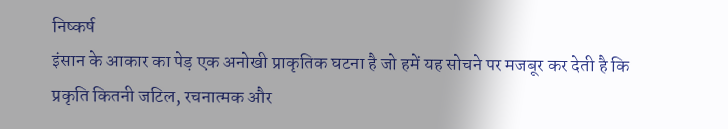निष्कर्ष
इंसान के आकार का पेड़ एक अनोखी प्राकृतिक घटना है जो हमें यह सोचने पर मजबूर कर देती है कि प्रकृति कितनी जटिल, रचनात्मक और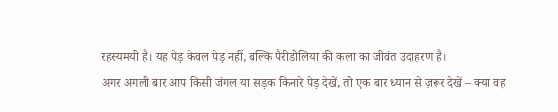रहस्यमयी है। यह पेड़ केवल पेड़ नहीं, बल्कि पैरीडोलिया की कला का जीवंत उदाहरण है।
अगर अगली बार आप किसी जंगल या सड़क किनारे पेड़ देखें, तो एक बार ध्यान से ज़रूर देखें – क्या वह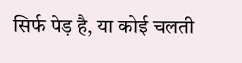सिर्फ पेड़ है, या कोई चलती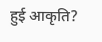हुई आकृति?